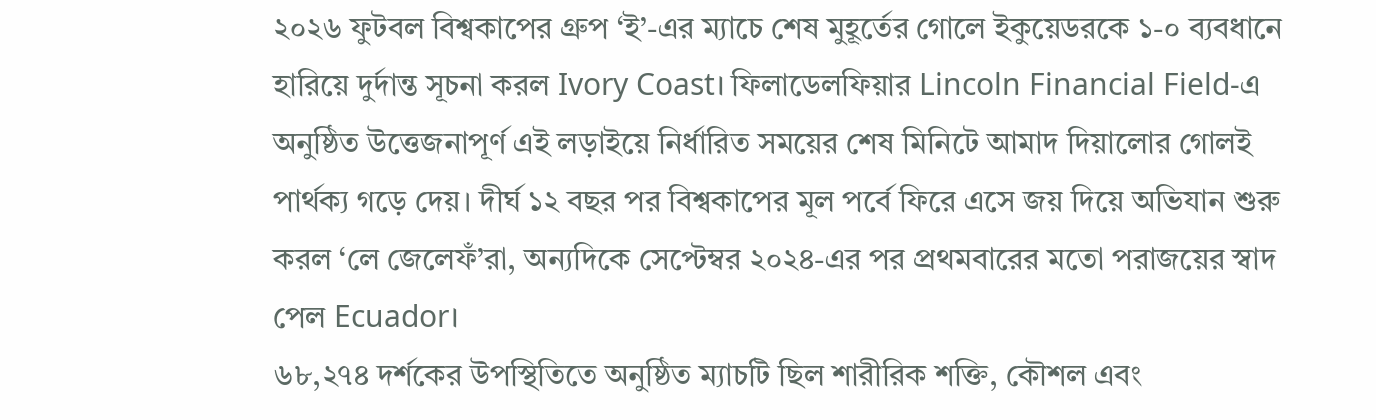২০২৬ ফুটবল বিশ্বকাপের গ্রুপ ‘ই’-এর ম্যাচে শেষ মুহূর্তের গোলে ইকুয়েডরকে ১-০ ব্যবধানে হারিয়ে দুর্দান্ত সূচনা করল Ivory Coast। ফিলাডেলফিয়ার Lincoln Financial Field-এ অনুষ্ঠিত উত্তেজনাপূর্ণ এই লড়াইয়ে নির্ধারিত সময়ের শেষ মিনিটে আমাদ দিয়ালোর গোলই পার্থক্য গড়ে দেয়। দীর্ঘ ১২ বছর পর বিশ্বকাপের মূল পর্বে ফিরে এসে জয় দিয়ে অভিযান শুরু করল ‘লে জেলেফঁ’রা, অন্যদিকে সেপ্টেম্বর ২০২৪-এর পর প্রথমবারের মতো পরাজয়ের স্বাদ পেল Ecuador।
৬৮,২৭৪ দর্শকের উপস্থিতিতে অনুষ্ঠিত ম্যাচটি ছিল শারীরিক শক্তি, কৌশল এবং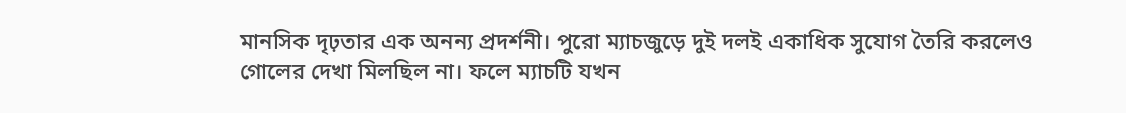মানসিক দৃঢ়তার এক অনন্য প্রদর্শনী। পুরো ম্যাচজুড়ে দুই দলই একাধিক সুযোগ তৈরি করলেও গোলের দেখা মিলছিল না। ফলে ম্যাচটি যখন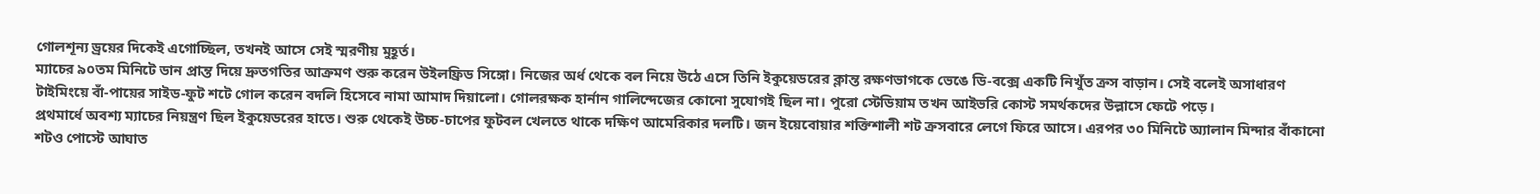গোলশূন্য ড্রয়ের দিকেই এগোচ্ছিল, তখনই আসে সেই স্মরণীয় মুহূর্ত।
ম্যাচের ৯০তম মিনিটে ডান প্রান্ত দিয়ে দ্রুতগতির আক্রমণ শুরু করেন উইলফ্রিড সিঙ্গো। নিজের অর্ধ থেকে বল নিয়ে উঠে এসে তিনি ইকুয়েডরের ক্লান্ত রক্ষণভাগকে ভেঙে ডি-বক্সে একটি নিখুঁত ক্রস বাড়ান। সেই বলেই অসাধারণ টাইমিংয়ে বাঁ-পায়ের সাইড-ফুট শটে গোল করেন বদলি হিসেবে নামা আমাদ দিয়ালো। গোলরক্ষক হার্নান গালিন্দেজের কোনো সুযোগই ছিল না। পুরো স্টেডিয়াম তখন আইভরি কোস্ট সমর্থকদের উল্লাসে ফেটে পড়ে।
প্রথমার্ধে অবশ্য ম্যাচের নিয়ন্ত্রণ ছিল ইকুয়েডরের হাতে। শুরু থেকেই উচ্চ-চাপের ফুটবল খেলতে থাকে দক্ষিণ আমেরিকার দলটি। জন ইয়েবোয়ার শক্তিশালী শট ক্রসবারে লেগে ফিরে আসে। এরপর ৩০ মিনিটে অ্যালান মিন্দার বাঁকানো শটও পোস্টে আঘাত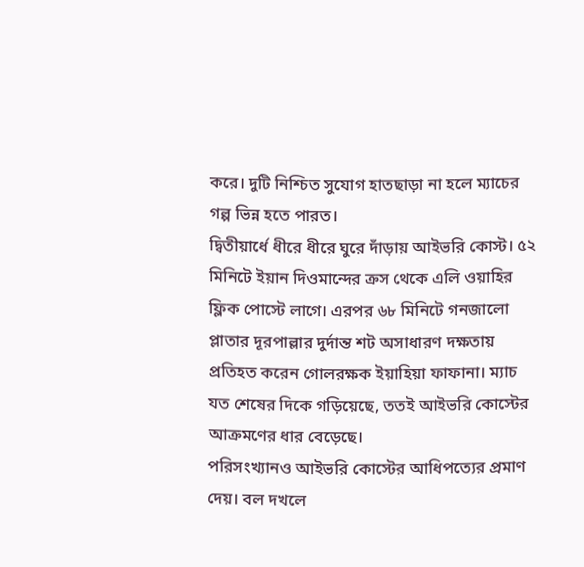করে। দুটি নিশ্চিত সুযোগ হাতছাড়া না হলে ম্যাচের গল্প ভিন্ন হতে পারত।
দ্বিতীয়ার্ধে ধীরে ধীরে ঘুরে দাঁড়ায় আইভরি কোস্ট। ৫২ মিনিটে ইয়ান দিওমান্দের ক্রস থেকে এলি ওয়াহির ফ্লিক পোস্টে লাগে। এরপর ৬৮ মিনিটে গনজালো প্লাতার দূরপাল্লার দুর্দান্ত শট অসাধারণ দক্ষতায় প্রতিহত করেন গোলরক্ষক ইয়াহিয়া ফাফানা। ম্যাচ যত শেষের দিকে গড়িয়েছে, ততই আইভরি কোস্টের আক্রমণের ধার বেড়েছে।
পরিসংখ্যানও আইভরি কোস্টের আধিপত্যের প্রমাণ দেয়। বল দখলে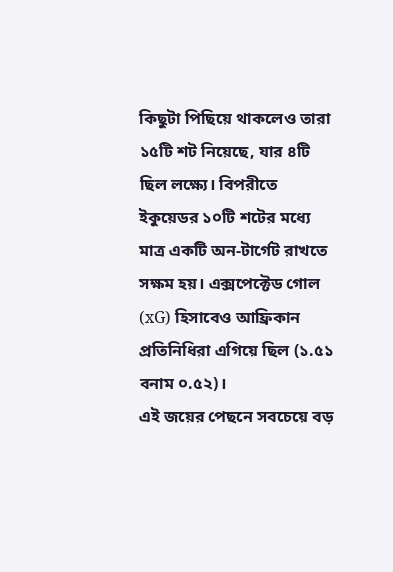কিছুটা পিছিয়ে থাকলেও তারা ১৫টি শট নিয়েছে, যার ৪টি ছিল লক্ষ্যে। বিপরীতে ইকুয়েডর ১০টি শটের মধ্যে মাত্র একটি অন-টার্গেট রাখতে সক্ষম হয়। এক্সপেক্টেড গোল (xG) হিসাবেও আফ্রিকান প্রতিনিধিরা এগিয়ে ছিল (১.৫১ বনাম ০.৫২)।
এই জয়ের পেছনে সবচেয়ে বড়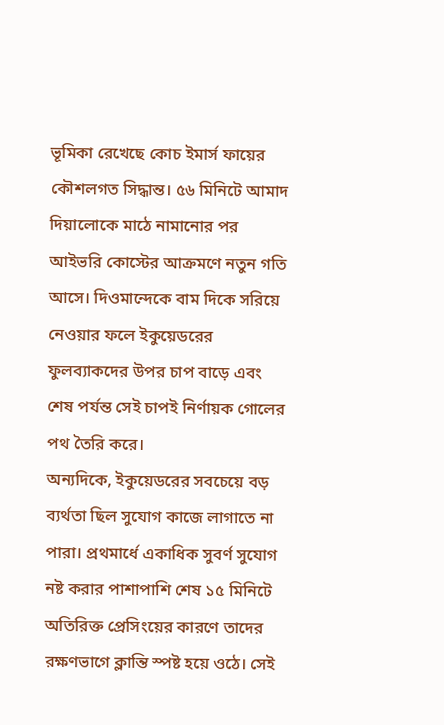ভূমিকা রেখেছে কোচ ইমার্স ফায়ের কৌশলগত সিদ্ধান্ত। ৫৬ মিনিটে আমাদ দিয়ালোকে মাঠে নামানোর পর আইভরি কোস্টের আক্রমণে নতুন গতি আসে। দিওমান্দেকে বাম দিকে সরিয়ে নেওয়ার ফলে ইকুয়েডরের ফুলব্যাকদের উপর চাপ বাড়ে এবং শেষ পর্যন্ত সেই চাপই নির্ণায়ক গোলের পথ তৈরি করে।
অন্যদিকে, ইকুয়েডরের সবচেয়ে বড় ব্যর্থতা ছিল সুযোগ কাজে লাগাতে না পারা। প্রথমার্ধে একাধিক সুবর্ণ সুযোগ নষ্ট করার পাশাপাশি শেষ ১৫ মিনিটে অতিরিক্ত প্রেসিংয়ের কারণে তাদের রক্ষণভাগে ক্লান্তি স্পষ্ট হয়ে ওঠে। সেই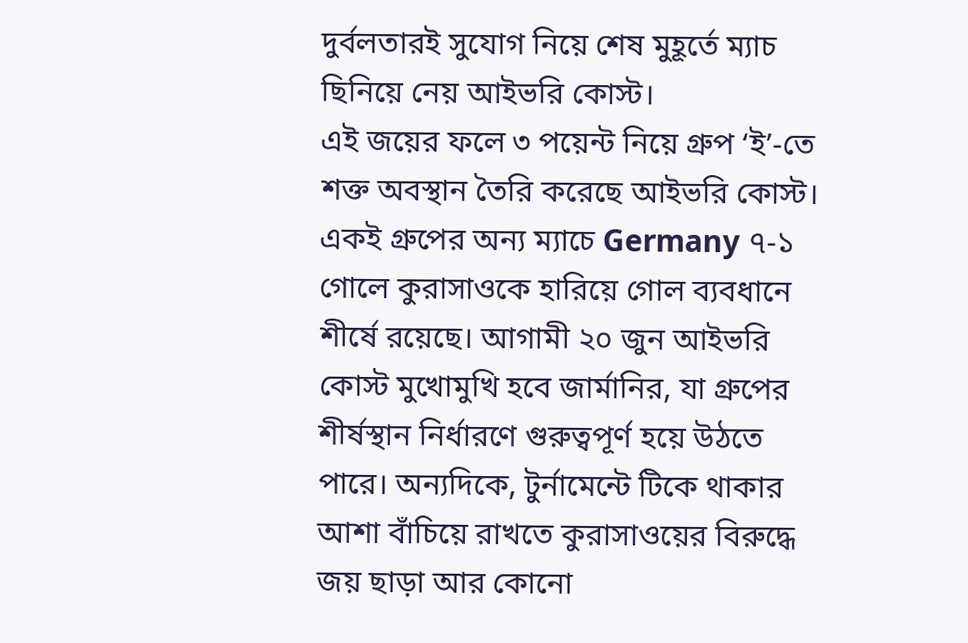দুর্বলতারই সুযোগ নিয়ে শেষ মুহূর্তে ম্যাচ ছিনিয়ে নেয় আইভরি কোস্ট।
এই জয়ের ফলে ৩ পয়েন্ট নিয়ে গ্রুপ ‘ই’-তে শক্ত অবস্থান তৈরি করেছে আইভরি কোস্ট। একই গ্রুপের অন্য ম্যাচে Germany ৭-১ গোলে কুরাসাওকে হারিয়ে গোল ব্যবধানে শীর্ষে রয়েছে। আগামী ২০ জুন আইভরি কোস্ট মুখোমুখি হবে জার্মানির, যা গ্রুপের শীর্ষস্থান নির্ধারণে গুরুত্বপূর্ণ হয়ে উঠতে পারে। অন্যদিকে, টুর্নামেন্টে টিকে থাকার আশা বাঁচিয়ে রাখতে কুরাসাওয়ের বিরুদ্ধে জয় ছাড়া আর কোনো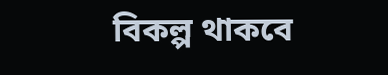বিকল্প থাকবে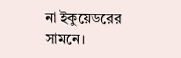না ইকুয়েডরের সামনে।